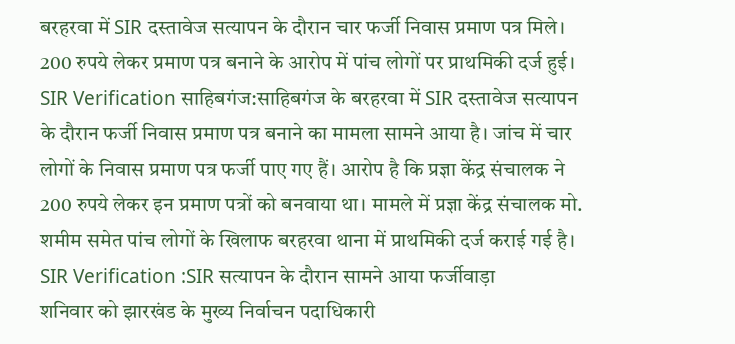बरहरवा में SIR दस्तावेज सत्यापन के दौरान चार फर्जी निवास प्रमाण पत्र मिले। 200 रुपये लेकर प्रमाण पत्र बनाने के आरोप में पांच लोगों पर प्राथमिकी दर्ज हुई।
SIR Verification साहिबगंज:साहिबगंज के बरहरवा में SIR दस्तावेज सत्यापन के दौरान फर्जी निवास प्रमाण पत्र बनाने का मामला सामने आया है। जांच में चार लोगों के निवास प्रमाण पत्र फर्जी पाए गए हैं। आरोप है कि प्रज्ञा केंद्र संचालक ने 200 रुपये लेकर इन प्रमाण पत्रों को बनवाया था। मामले में प्रज्ञा केंद्र संचालक मो. शमीम समेत पांच लोगों के खिलाफ बरहरवा थाना में प्राथमिकी दर्ज कराई गई है।
SIR Verification :SIR सत्यापन के दौरान सामने आया फर्जीवाड़ा
शनिवार को झारखंड के मुख्य निर्वाचन पदाधिकारी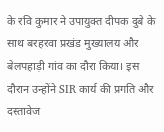के रवि कुमार ने उपायुक्त दीपक दुबे के साथ बरहरवा प्रखंड मुख्यालय और बेलपहाड़ी गांव का दौरा किया। इस दौरान उन्होंने SIR कार्य की प्रगति और दस्तावेज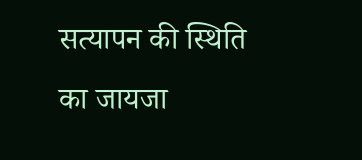सत्यापन की स्थिति का जायजा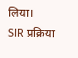लिया।
SIR प्रक्रिया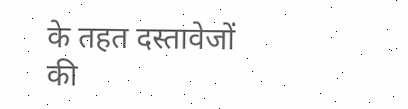के तहत दस्तावेजों की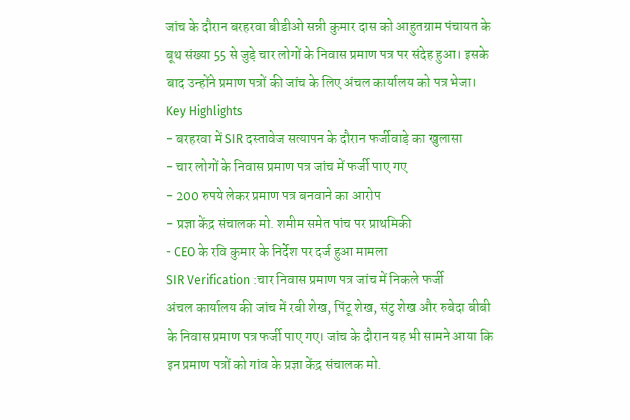जांच के दौरान बरहरवा बीडीओ सन्नी कुमार दास को आहुतग्राम पंचायत के बूथ संख्या 55 से जुड़े चार लोगों के निवास प्रमाण पत्र पर संदेह हुआ। इसके बाद उन्होंने प्रमाण पत्रों की जांच के लिए अंचल कार्यालय को पत्र भेजा।
Key Highlights
- बरहरवा में SIR दस्तावेज सत्यापन के दौरान फर्जीवाड़े का खुलासा
- चार लोगों के निवास प्रमाण पत्र जांच में फर्जी पाए गए
- 200 रुपये लेकर प्रमाण पत्र बनवाने का आरोप
- प्रज्ञा केंद्र संचालक मो. शमीम समेत पांच पर प्राथमिकी
- CEO के रवि कुमार के निर्देश पर दर्ज हुआ मामला
SIR Verification :चार निवास प्रमाण पत्र जांच में निकले फर्जी
अंचल कार्यालय की जांच में रबी शेख, पिंटू शेख, संटु शेख और रुबेदा बीबी के निवास प्रमाण पत्र फर्जी पाए गए। जांच के दौरान यह भी सामने आया कि इन प्रमाण पत्रों को गांव के प्रज्ञा केंद्र संचालक मो.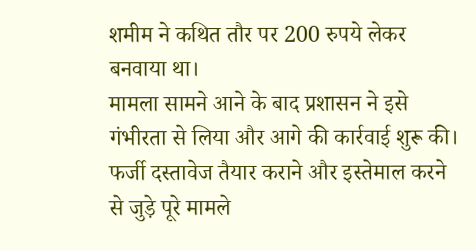शमीम ने कथित तौर पर 200 रुपये लेकर बनवाया था।
मामला सामने आने के बाद प्रशासन ने इसे गंभीरता से लिया और आगे की कार्रवाई शुरू की। फर्जी दस्तावेज तैयार कराने और इस्तेमाल करने से जुड़े पूरे मामले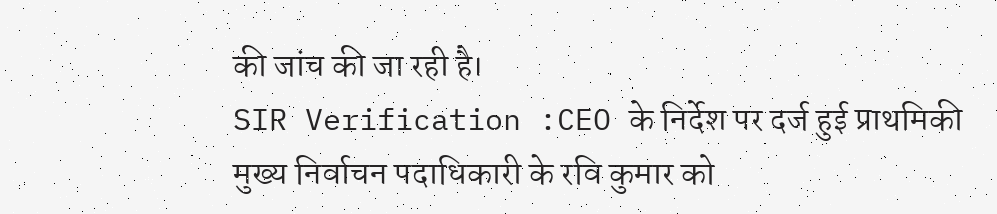की जांच की जा रही है।
SIR Verification :CEO के निर्देश पर दर्ज हुई प्राथमिकी
मुख्य निर्वाचन पदाधिकारी के रवि कुमार को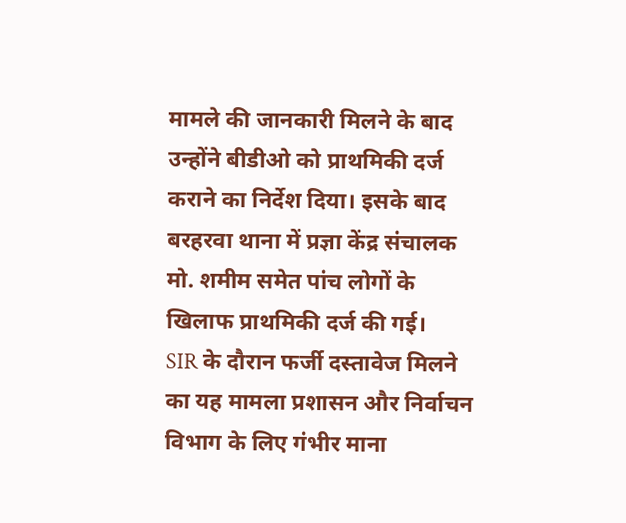मामले की जानकारी मिलने के बाद उन्होंने बीडीओ को प्राथमिकी दर्ज कराने का निर्देश दिया। इसके बाद बरहरवा थाना में प्रज्ञा केंद्र संचालक मो. शमीम समेत पांच लोगों के खिलाफ प्राथमिकी दर्ज की गई।
SIR के दौरान फर्जी दस्तावेज मिलने का यह मामला प्रशासन और निर्वाचन विभाग के लिए गंभीर माना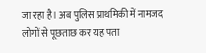जा रहा है। अब पुलिस प्राथमिकी में नामजद लोगों से पूछताछ कर यह पता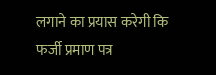लगाने का प्रयास करेगी कि फर्जी प्रमाण पत्र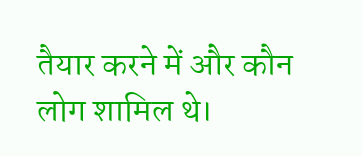तैयार करने में और कौन लोग शामिल थे।